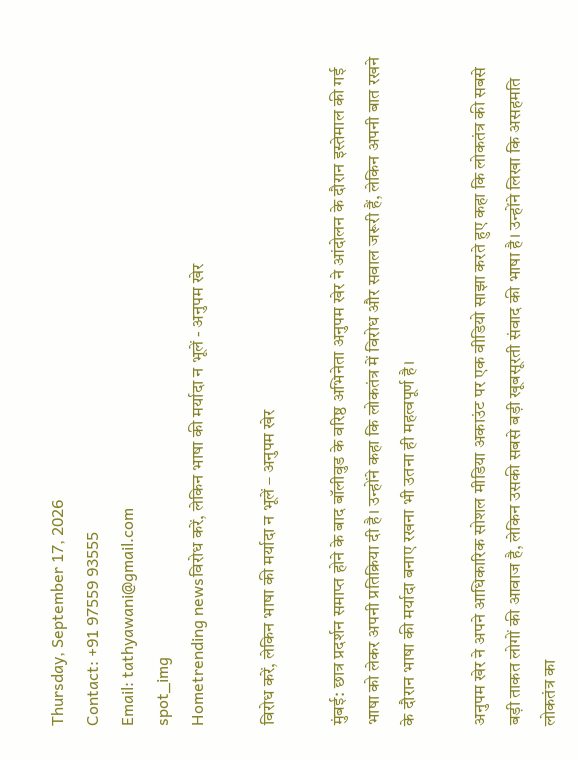Thursday, September 17, 2026
Contact: +91 97559 93555
Email: tathyawani@gmail.com
spot_img
Hometrending newsविरोध करें, लेकिन भाषा की मर्यादा न भूलें - अनुपम खेर

विरोध करें, लेकिन भाषा की मर्यादा न भूलें – अनुपम खेर

मुंबई: छात्र प्रदर्शन समाप्त होने के बाद बॉलीवुड के वरिष्ठ अभिनेता अनुपम खेर ने आंदोलन के दौरान इस्तेमाल की गई भाषा को लेकर अपनी प्रतिक्रिया दी है। उन्होंने कहा कि लोकतंत्र में विरोध और सवाल जरूरी हैं, लेकिन अपनी बात रखने के दौरान भाषा की मर्यादा बनाए रखना भी उतना ही महत्वपूर्ण है।

अनुपम खेर ने अपने आधिकारिक सोशल मीडिया अकाउंट पर एक वीडियो साझा करते हुए कहा कि लोकतंत्र की सबसे बड़ी ताकत लोगों की आवाज है, लेकिन उसकी सबसे बड़ी खूबसूरती संवाद की भाषा है। उन्होंने लिखा कि असहमति लोकतंत्र का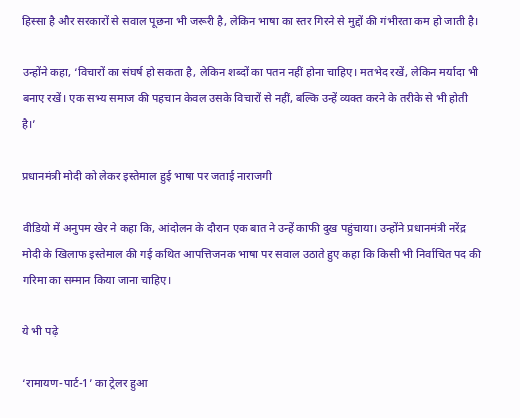हिस्सा है और सरकारों से सवाल पूछना भी जरूरी है, लेकिन भाषा का स्तर गिरने से मुद्दों की गंभीरता कम हो जाती है।

उन्होंने कहा, ‘विचारों का संघर्ष हो सकता है, लेकिन शब्दों का पतन नहीं होना चाहिए। मतभेद रखें, लेकिन मर्यादा भी बनाए रखें। एक सभ्य समाज की पहचान केवल उसके विचारों से नहीं, बल्कि उन्हें व्यक्त करने के तरीके से भी होती है।’

प्रधानमंत्री मोदी को लेकर इस्तेमाल हुई भाषा पर जताई नाराजगी

वीडियो में अनुपम खेर ने कहा कि, आंदोलन के दौरान एक बात ने उन्हें काफी दुख पहुंचाया। उन्होंने प्रधानमंत्री नरेंद्र मोदी के खिलाफ इस्तेमाल की गई कथित आपत्तिजनक भाषा पर सवाल उठाते हुए कहा कि किसी भी निर्वाचित पद की गरिमा का सम्मान किया जाना चाहिए।

ये भी पढ़े

‘रामायण-पार्ट-1’ का ट्रेलर हुआ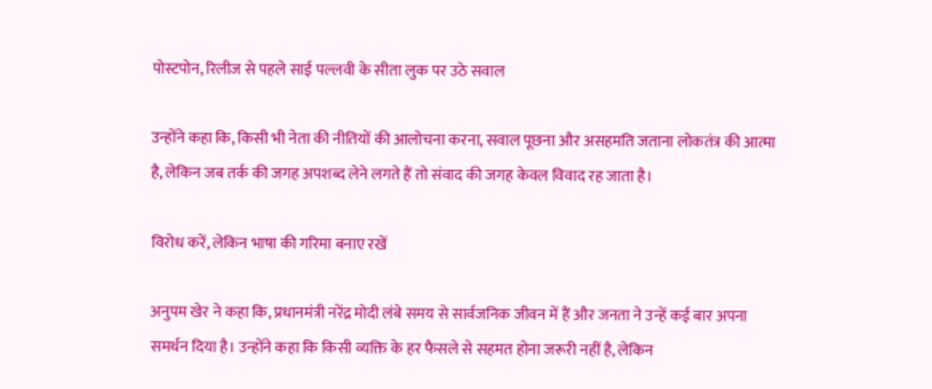पोस्टपोन, रिलीज से पहले साई पल्लवी के सीता लुक पर उठे सवाल

उन्होंने कहा कि, किसी भी नेता की नीतियों की आलोचना करना, सवाल पूछना और असहमति जताना लोकतंत्र की आत्मा है, लेकिन जब तर्क की जगह अपशब्द लेने लगते हैं तो संवाद की जगह केवल विवाद रह जाता है।

विरोध करें, लेकिन भाषा की गरिमा बनाए रखें

अनुपम खेर ने कहा कि, प्रधानमंत्री नरेंद्र मोदी लंबे समय से सार्वजनिक जीवन में हैं और जनता ने उन्हें कई बार अपना समर्थन दिया है। उन्होंने कहा कि किसी व्यक्ति के हर फैसले से सहमत होना जरूरी नहीं है, लेकिन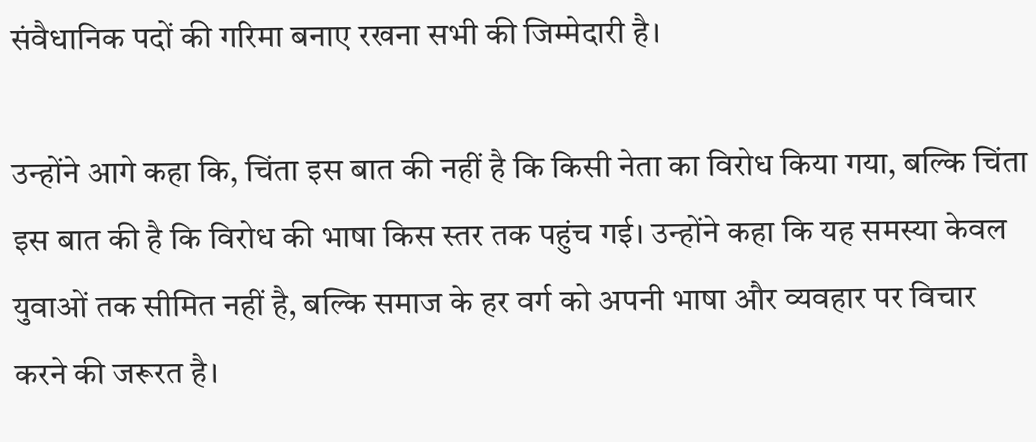संवैधानिक पदों की गरिमा बनाए रखना सभी की जिम्मेदारी है।

उन्होंने आगे कहा कि, चिंता इस बात की नहीं है कि किसी नेता का विरोध किया गया, बल्कि चिंता इस बात की है कि विरोध की भाषा किस स्तर तक पहुंच गई। उन्होंने कहा कि यह समस्या केवल युवाओं तक सीमित नहीं है, बल्कि समाज के हर वर्ग को अपनी भाषा और व्यवहार पर विचार करने की जरूरत है।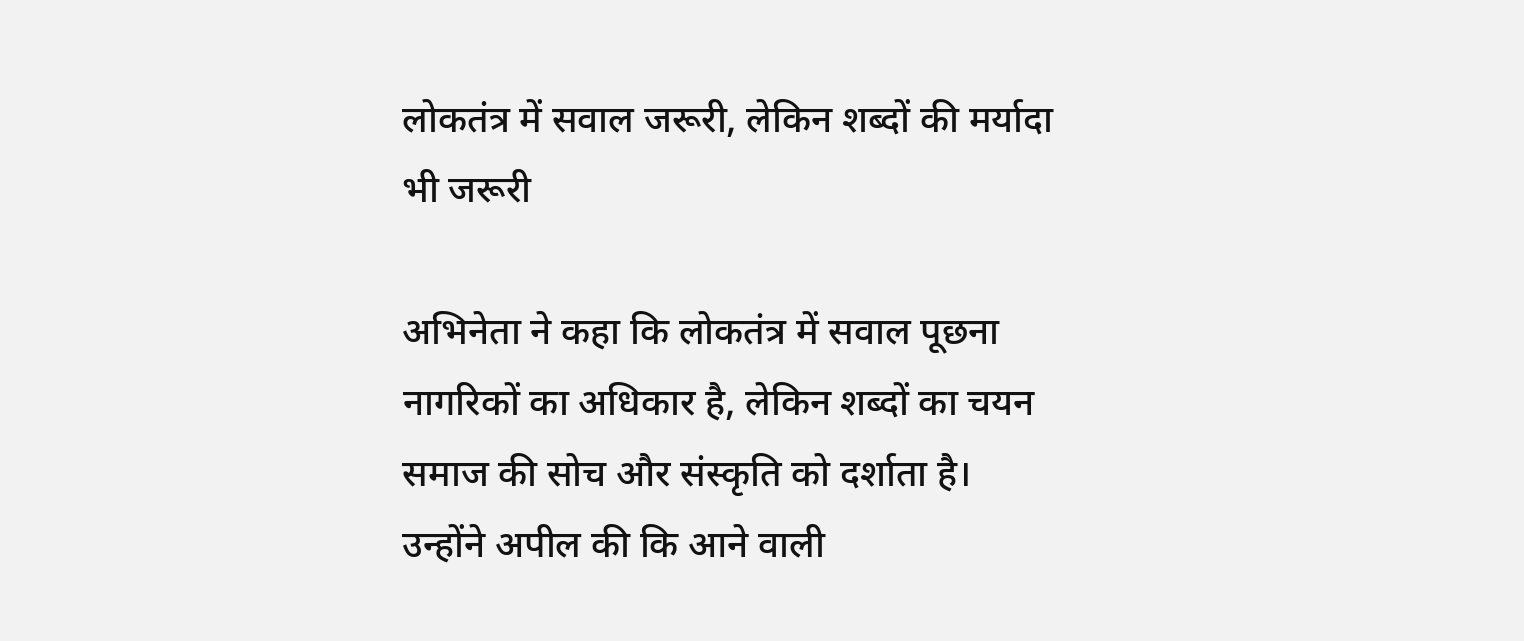लोकतंत्र में सवाल जरूरी, लेकिन शब्दों की मर्यादा भी जरूरी

अभिनेता ने कहा कि लोकतंत्र में सवाल पूछना नागरिकों का अधिकार है, लेकिन शब्दों का चयन समाज की सोच और संस्कृति को दर्शाता है। उन्होंने अपील की कि आने वाली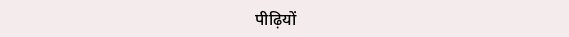पीढ़ियों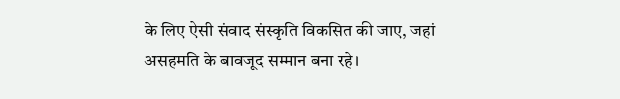के लिए ऐसी संवाद संस्कृति विकसित की जाए, जहां असहमति के बावजूद सम्मान बना रहे।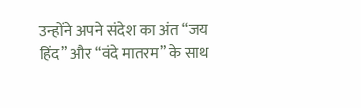उन्होंने अपने संदेश का अंत “जय हिंद” और “वंदे मातरम” के साथ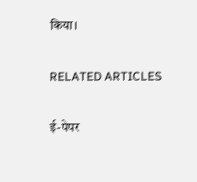किया।

RELATED ARTICLES

ई-पेपर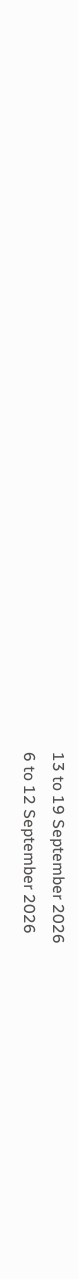13 to 19 September 2026
6 to 12 September 2026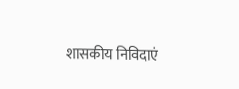शासकीय निविदाएं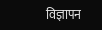विज्ञापन